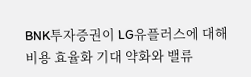BNK투자증권이 LG유플러스에 대해 비용 효율화 기대 약화와 밸류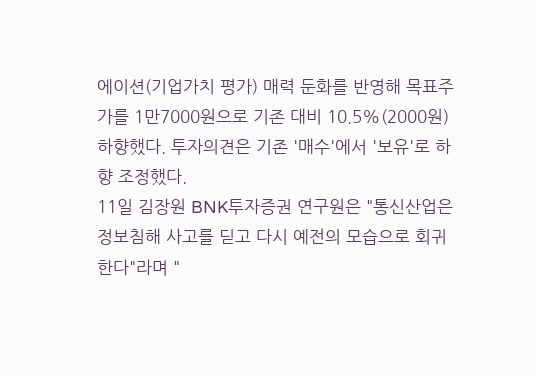에이션(기업가치 평가) 매력 둔화를 반영해 목표주가를 1만7000원으로 기존 대비 10.5%(2000원) 하향했다. 투자의견은 기존 '매수'에서 '보유'로 하향 조정했다.
11일 김장원 BNK투자증권 연구원은 "통신산업은 정보침해 사고를 딛고 다시 예전의 모습으로 회귀한다"라며 "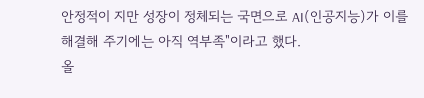안정적이 지만 성장이 정체되는 국면으로 AI(인공지능)가 이를 해결해 주기에는 아직 역부족"이라고 했다.
올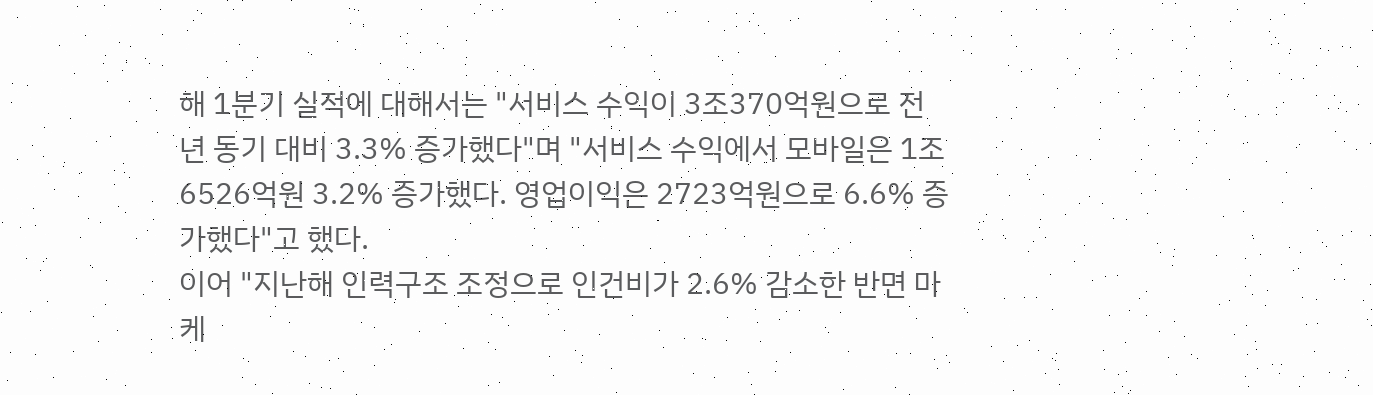해 1분기 실적에 대해서는 "서비스 수익이 3조370억원으로 전년 동기 대비 3.3% 증가했다"며 "서비스 수익에서 모바일은 1조6526억원 3.2% 증가했다. 영업이익은 2723억원으로 6.6% 증가했다"고 했다.
이어 "지난해 인력구조 조정으로 인건비가 2.6% 감소한 반면 마케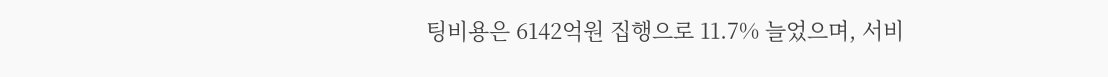팅비용은 6142억원 집행으로 11.7% 늘었으며, 서비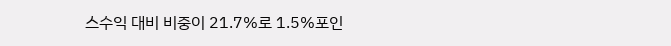스수익 대비 비중이 21.7%로 1.5%포인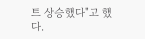트 상승했다"고 했다.